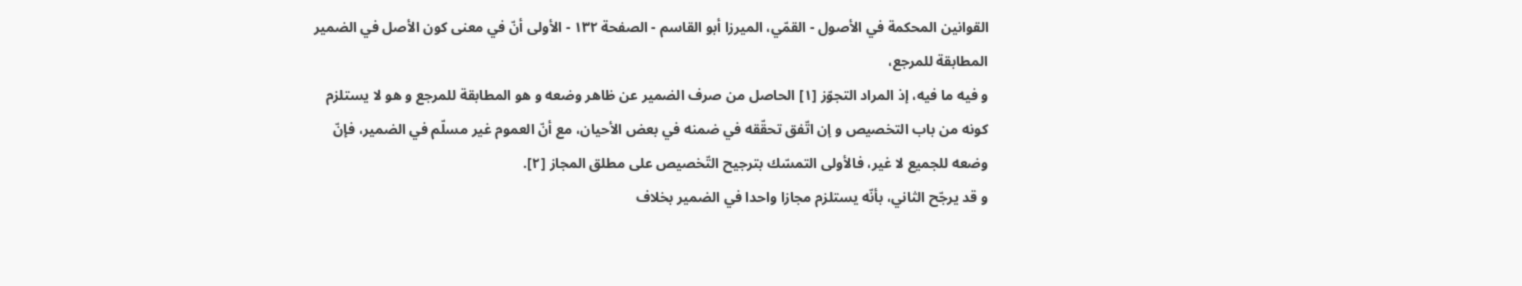القوانين المحكمة في الأصول - القمّي، الميرزا أبو القاسم - الصفحة ١٣٢ - الأولى أنّ في معنى كون الأصل في الضمير المطابقة للمرجع،
و فيه ما فيه، إذ المراد التجوّز [١] الحاصل من صرف الضمير عن ظاهر وضعه و هو المطابقة للمرجع و هو لا يستلزم كونه من باب التخصيص و إن اتّفق تحقّقه في ضمنه في بعض الأحيان، مع أنّ العموم غير مسلّم في الضمير، فإنّ وضعه للجميع لا غير، فالأولى التمسّك بترجيح التّخصيص على مطلق المجاز [٢].
و قد يرجّح الثاني، بأنّه يستلزم مجازا واحدا في الضمير بخلاف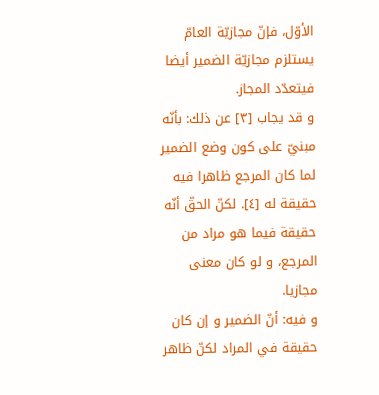الأوّل، فإنّ مجازيّة العامّ يستلزم مجازيّة الضمير أيضا فيتعدّد المجاز.
و قد يجاب [٣] عن ذلك: بأنّه مبنيّ على كون وضع الضمير لما كان المرجع ظاهرا فيه حقيقة له [٤]. لكنّ الحقّ أنّه حقيقة فيما هو مراد من المرجع، و لو كان معنى مجازيا.
و فيه: أنّ الضمير و إن كان حقيقة في المراد لكنّ ظاهر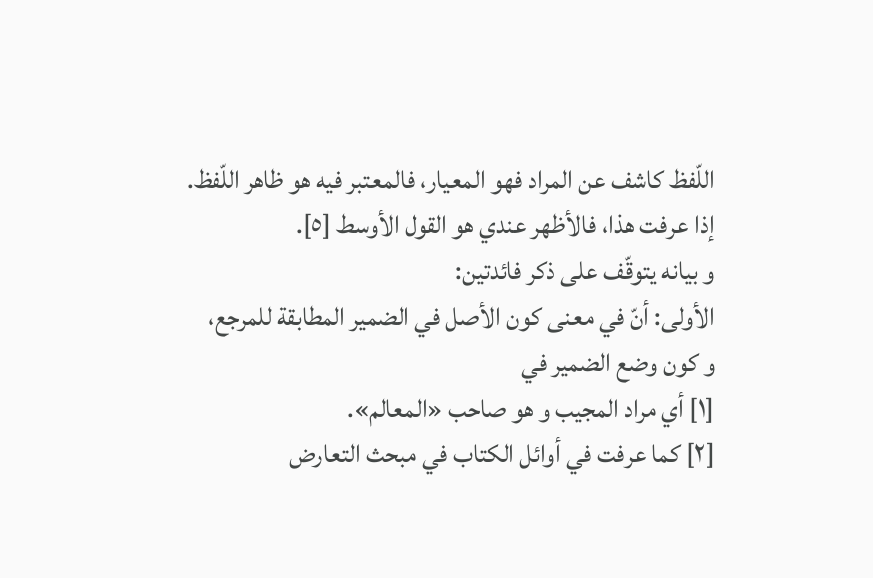اللّفظ كاشف عن المراد فهو المعيار، فالمعتبر فيه هو ظاهر اللّفظ.
إذا عرفت هذا، فالأظهر عندي هو القول الأوسط [٥].
و بيانه يتوقّف على ذكر فائدتين:
الأولى: أنّ في معنى كون الأصل في الضمير المطابقة للمرجع،
و كون وضع الضمير في
[١] أي مراد المجيب و هو صاحب «المعالم».
[٢] كما عرفت في أوائل الكتاب في مبحث التعارض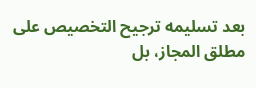بعد تسليمه ترجيح التخصيص على مطلق المجاز، بل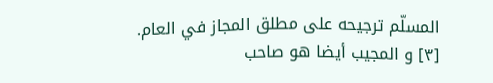المسلّم ترجيحه على مطلق المجاز في العام.
[٣] و المجيب أيضا هو صاحب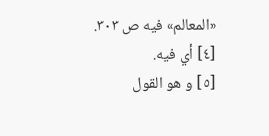«المعالم» فيه ص ٣٠٣.
[٤] أي فيه.
[٥] و هو القول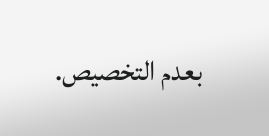بعدم التخصيص.